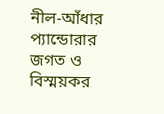নীল-আঁধার প্যান্ডোরার জগত ও বিস্ময়কর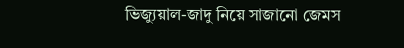ভিজ্যুয়াল-জাদু নিয়ে সাজানো জেমস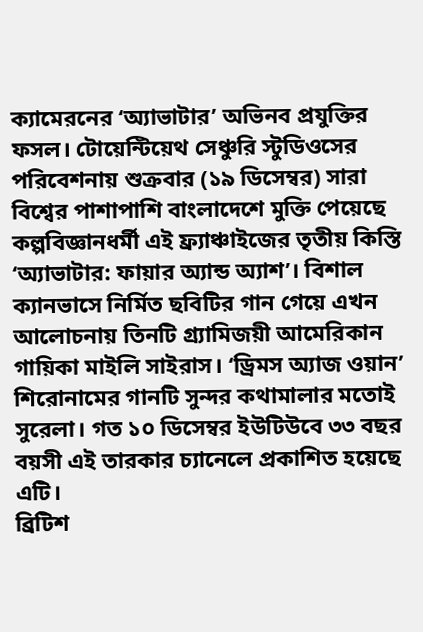ক্যামেরনের ‘অ্যাভাটার’ অভিনব প্রযুক্তির ফসল। টোয়েন্টিয়েথ সেঞ্চুরি স্টুডিওসের পরিবেশনায় শুক্রবার (১৯ ডিসেম্বর) সারা বিশ্বের পাশাপাশি বাংলাদেশে মুক্তি পেয়েছে কল্পবিজ্ঞানধর্মী এই ফ্র্যাঞ্চাইজের তৃতীয় কিস্তি ‘অ্যাভাটার: ফায়ার অ্যান্ড অ্যাশ’। বিশাল ক্যানভাসে নির্মিত ছবিটির গান গেয়ে এখন আলোচনায় তিনটি গ্র্যামিজয়ী আমেরিকান গায়িকা মাইলি সাইরাস। ‘ড্রিমস অ্যাজ ওয়ান’ শিরোনামের গানটি সুন্দর কথামালার মতোই সুরেলা। গত ১০ ডিসেম্বর ইউটিউবে ৩৩ বছর বয়সী এই তারকার চ্যানেলে প্রকাশিত হয়েছে এটি।
ব্রিটিশ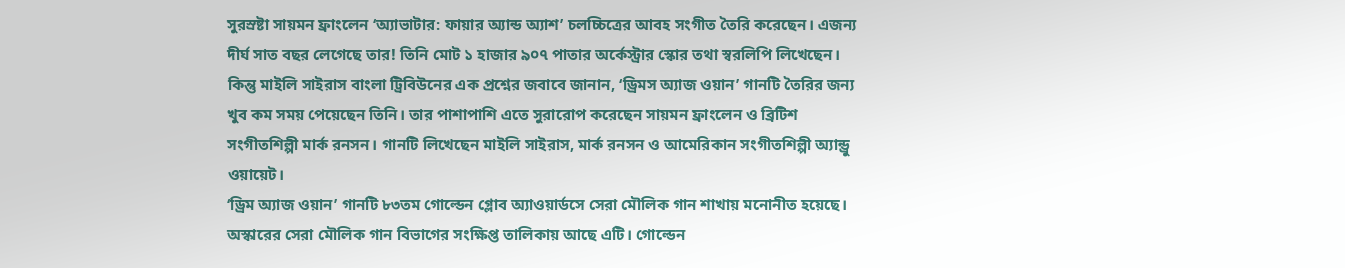সুরস্রষ্টা সায়মন ফ্রাংলেন ‘অ্যাভাটার: ফায়ার অ্যান্ড অ্যাশ’ চলচ্চিত্রের আবহ সংগীত তৈরি করেছেন। এজন্য দীর্ঘ সাত বছর লেগেছে তার! তিনি মোট ১ হাজার ৯০৭ পাতার অর্কেস্ট্রার স্কোর তথা স্বরলিপি লিখেছেন। কিন্তু মাইলি সাইরাস বাংলা ট্রিবিউনের এক প্রশ্নের জবাবে জানান, ‘ড্রিমস অ্যাজ ওয়ান’ গানটি তৈরির জন্য খুব কম সময় পেয়েছেন তিনি। তার পাশাপাশি এতে সুরারোপ করেছেন সায়মন ফ্রাংলেন ও ব্রিটিশ সংগীতশিল্পী মার্ক রনসন। গানটি লিখেছেন মাইলি সাইরাস, মার্ক রনসন ও আমেরিকান সংগীতশিল্পী অ্যান্ড্রু ওয়ায়েট।
‘ড্রিম অ্যাজ ওয়ান’ গানটি ৮৩তম গোল্ডেন গ্লোব অ্যাওয়ার্ডসে সেরা মৌলিক গান শাখায় মনোনীত হয়েছে। অস্কারের সেরা মৌলিক গান বিভাগের সংক্ষিপ্ত তালিকায় আছে এটি। গোল্ডেন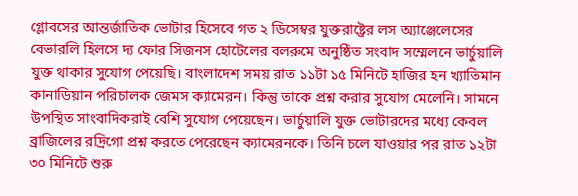গ্লোবসের আন্তর্জাতিক ভোটার হিসেবে গত ২ ডিসেম্বর যুক্তরাষ্ট্রের লস অ্যাঞ্জেলেসের বেভারলি হিলসে দ্য ফোর সিজনস হোটেলের বলরুমে অনুষ্ঠিত সংবাদ সম্মেলনে ভার্চুয়ালি যুক্ত থাকার সুযোগ পেয়েছি। বাংলাদেশ সময় রাত ১১টা ১৫ মিনিটে হাজির হন খ্যাতিমান কানাডিয়ান পরিচালক জেমস ক্যামেরন। কিন্তু তাকে প্রশ্ন করার সুযোগ মেলেনি। সামনে উপস্থিত সাংবাদিকরাই বেশি সুযোগ পেয়েছেন। ভার্চুয়ালি যুক্ত ভোটারদের মধ্যে কেবল ব্রাজিলের রদ্রিগো প্রশ্ন করতে পেরেছেন ক্যামেরনকে। তিনি চলে যাওয়ার পর রাত ১২টা ৩০ মিনিটে শুরু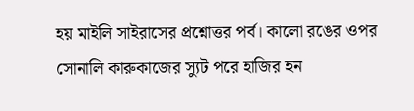হয় মাইলি সাইরাসের প্রশ্নোত্তর পর্ব। কালো রঙের ওপর সোনালি কারুকাজের স্যুট পরে হাজির হন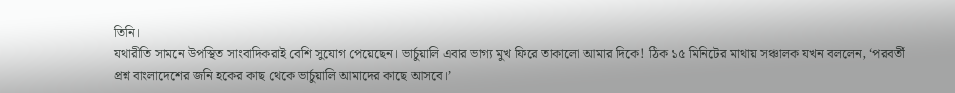তিনি।
যথারীতি সামনে উপস্থিত সাংবাদিকরাই বেশি সুযোগ পেয়েছেন। ভার্চুয়ালি এবার ভাগ্য মুখ ফিরে তাকালো আমার দিকে! ঠিক ১৫ মিনিটের মাথায় সঞ্চালক যখন বললেন, ‘পরবর্তী প্রশ্ন বাংলাদেশের জনি হকের কাছ থেকে ভার্চুয়ালি আমাদের কাছে আসবে।’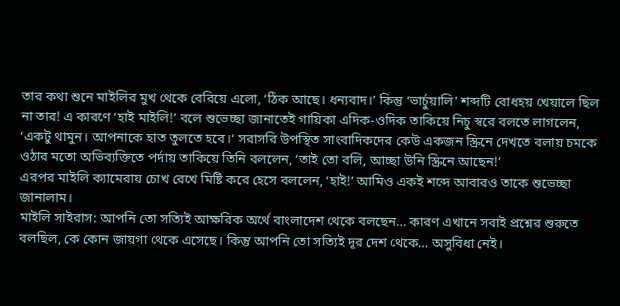তার কথা শুনে মাইলির মুখ থেকে বেরিয়ে এলো, ‘ঠিক আছে। ধন্যবাদ।’ কিন্তু ‘ভার্চুয়ালি’ শব্দটি বোধহয় খেয়ালে ছিল না তার! এ কারণে ‘হাই মাইলি!’ বলে শুভেচ্ছা জানাতেই গায়িকা এদিক-ওদিক তাকিয়ে নিচু স্বরে বলতে লাগলেন, ‘একটু থামুন। আপনাকে হাত তুলতে হবে।‘ সরাসরি উপস্থিত সাংবাদিকদের কেউ একজন স্ক্রিনে দেখতে বলায় চমকে ওঠার মতো অভিব্যক্তিতে পর্দায় তাকিয়ে তিনি বললেন, ‘তাই তো বলি, আচ্ছা উনি স্ক্রিনে আছেন!’
এরপর মাইলি ক্যামেরায় চোখ রেখে মিষ্টি করে হেসে বললেন, ‘হাই!’ আমিও একই শব্দে আবারও তাকে শুভেচ্ছা জানালাম।
মাইলি সাইরাস: আপনি তো সত্যিই আক্ষরিক অর্থে বাংলাদেশ থেকে বলছেন… কারণ এখানে সবাই প্রশ্নের শুরুতে বলছিল, কে কোন জায়গা থেকে এসেছে। কিন্তু আপনি তো সত্যিই দূর দেশ থেকে… অসুবিধা নেই।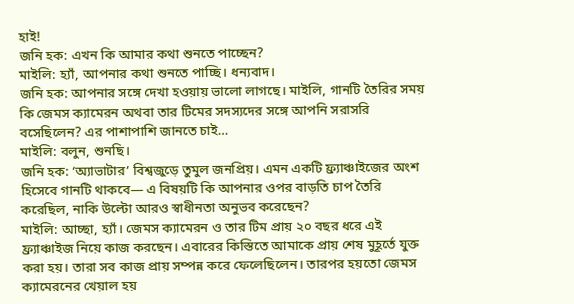হাই!
জনি হক: এখন কি আমার কথা শুনতে পাচ্ছেন?
মাইলি: হ্যাঁ, আপনার কথা শুনতে পাচ্ছি। ধন্যবাদ।
জনি হক: আপনার সঙ্গে দেখা হওয়ায় ভালো লাগছে। মাইলি, গানটি তৈরির সময় কি জেমস ক্যামেরন অথবা তার টিমের সদস্যদের সঙ্গে আপনি সরাসরি বসেছিলেন? এর পাশাপাশি জানতে চাই…
মাইলি: বলুন, শুনছি।
জনি হক: ‘অ্যাভাটার’ বিশ্বজুড়ে তুমুল জনপ্রিয়। এমন একটি ফ্র্যাঞ্চাইজের অংশ হিসেবে গানটি থাকবে— এ বিষয়টি কি আপনার ওপর বাড়তি চাপ তৈরি করেছিল, নাকি উল্টো আরও স্বাধীনতা অনুভব করেছেন?
মাইলি: আচ্ছা, হ্যাঁ। জেমস ক্যামেরন ও তার টিম প্রায় ২০ বছর ধরে এই ফ্র্যাঞ্চাইজ নিয়ে কাজ করছেন। এবারের কিস্তিতে আমাকে প্রায় শেষ মুহূর্তে যুক্ত করা হয়। তারা সব কাজ প্রায় সম্পন্ন করে ফেলেছিলেন। তারপর হয়তো জেমস ক্যামেরনের খেয়াল হয়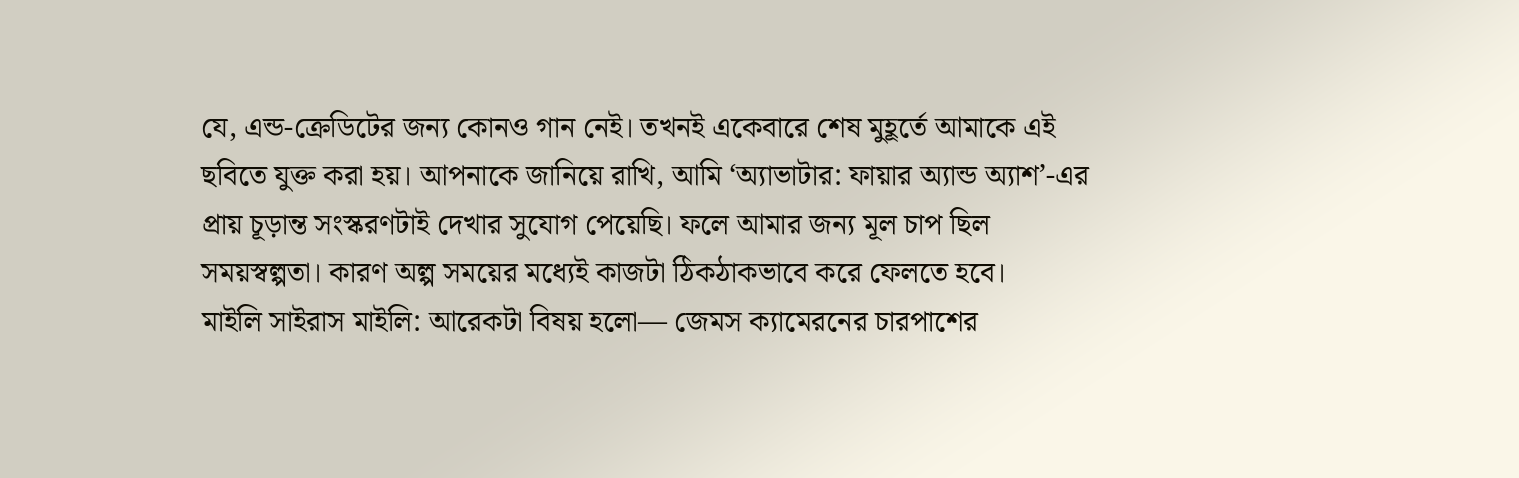যে, এন্ড-ক্রেডিটের জন্য কোনও গান নেই। তখনই একেবারে শেষ মুহূর্তে আমাকে এই ছবিতে যুক্ত করা হয়। আপনাকে জানিয়ে রাখি, আমি ‘অ্যাভাটার: ফায়ার অ্যান্ড অ্যাশ’-এর প্রায় চূড়ান্ত সংস্করণটাই দেখার সুযোগ পেয়েছি। ফলে আমার জন্য মূল চাপ ছিল সময়স্বল্পতা। কারণ অল্প সময়ের মধ্যেই কাজটা ঠিকঠাকভাবে করে ফেলতে হবে।
মাইলি সাইরাস মাইলি: আরেকটা বিষয় হলো— জেমস ক্যামেরনের চারপাশের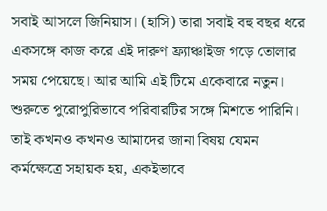সবাই আসলে জিনিয়াস। (হাসি) তারা সবাই বহু বছর ধরে একসঙ্গে কাজ করে এই দারুণ ফ্র্যাঞ্চাইজ গড়ে তোলার সময় পেয়েছে। আর আমি এই টিমে একেবারে নতুন। শুরুতে পুরোপুরিভাবে পরিবারটির সঙ্গে মিশতে পারিনি। তাই কখনও কখনও আমাদের জানা বিষয় যেমন কর্মক্ষেত্রে সহায়ক হয়, একইভাবে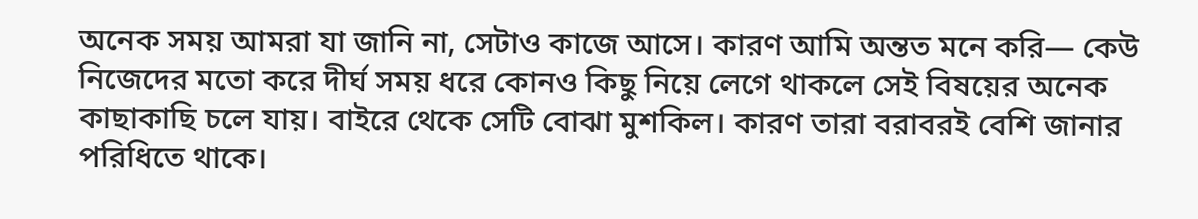অনেক সময় আমরা যা জানি না, সেটাও কাজে আসে। কারণ আমি অন্তত মনে করি— কেউ নিজেদের মতো করে দীর্ঘ সময় ধরে কোনও কিছু নিয়ে লেগে থাকলে সেই বিষয়ের অনেক কাছাকাছি চলে যায়। বাইরে থেকে সেটি বোঝা মুশকিল। কারণ তারা বরাবরই বেশি জানার পরিধিতে থাকে।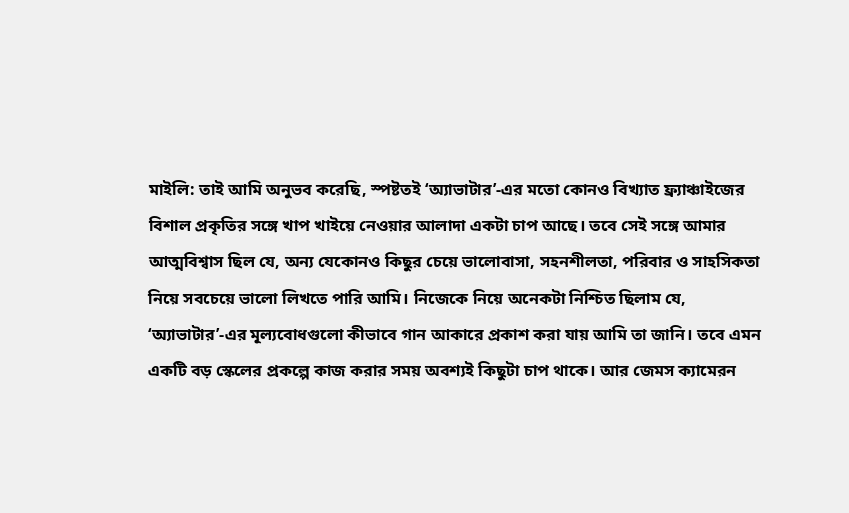মাইলি: তাই আমি অনুভব করেছি, স্পষ্টতই ‘অ্যাভাটার’-এর মতো কোনও বিখ্যাত ফ্র্যাঞ্চাইজের বিশাল প্রকৃতির সঙ্গে খাপ খাইয়ে নেওয়ার আলাদা একটা চাপ আছে। তবে সেই সঙ্গে আমার আত্মবিশ্বাস ছিল যে, অন্য যেকোনও কিছুর চেয়ে ভালোবাসা, সহনশীলতা, পরিবার ও সাহসিকতা নিয়ে সবচেয়ে ভালো লিখতে পারি আমি। নিজেকে নিয়ে অনেকটা নিশ্চিত ছিলাম যে, ‘অ্যাভাটার’-এর মূল্যবোধগুলো কীভাবে গান আকারে প্রকাশ করা যায় আমি তা জানি। তবে এমন একটি বড় স্কেলের প্রকল্পে কাজ করার সময় অবশ্যই কিছুটা চাপ থাকে। আর জেমস ক্যামেরন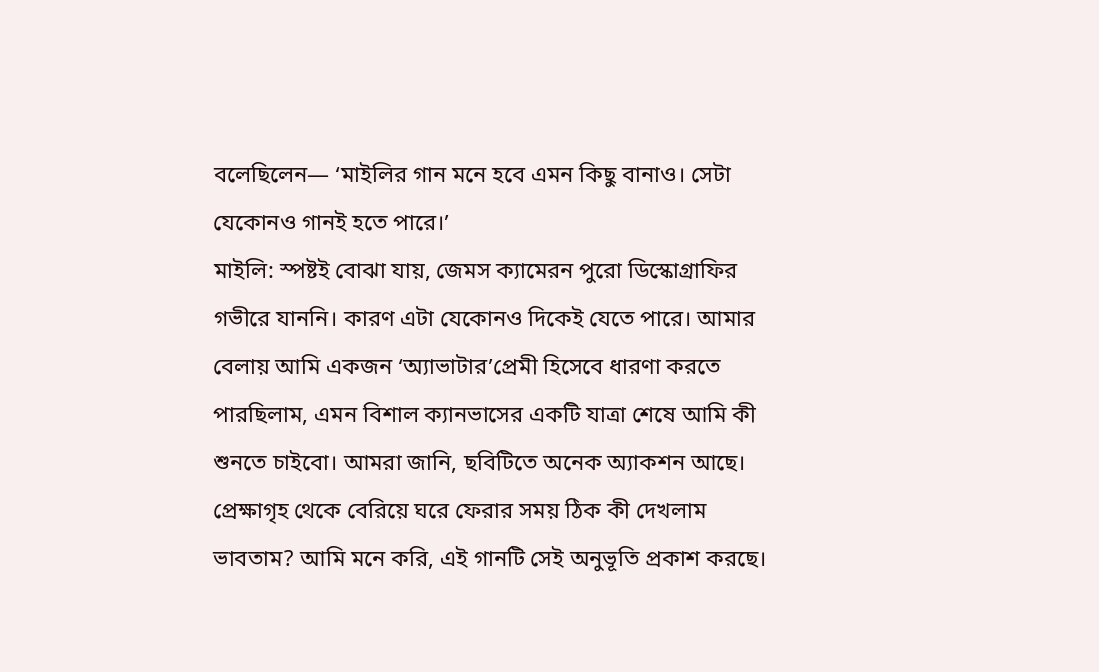বলেছিলেন— ‘মাইলির গান মনে হবে এমন কিছু বানাও। সেটা যেকোনও গানই হতে পারে।’
মাইলি: স্পষ্টই বোঝা যায়, জেমস ক্যামেরন পুরো ডিস্কোগ্রাফির গভীরে যাননি। কারণ এটা যেকোনও দিকেই যেতে পারে। আমার বেলায় আমি একজন ‘অ্যাভাটার’প্রেমী হিসেবে ধারণা করতে পারছিলাম, এমন বিশাল ক্যানভাসের একটি যাত্রা শেষে আমি কী শুনতে চাইবো। আমরা জানি, ছবিটিতে অনেক অ্যাকশন আছে। প্রেক্ষাগৃহ থেকে বেরিয়ে ঘরে ফেরার সময় ঠিক কী দেখলাম ভাবতাম? আমি মনে করি, এই গানটি সেই অনুভূতি প্রকাশ করছে।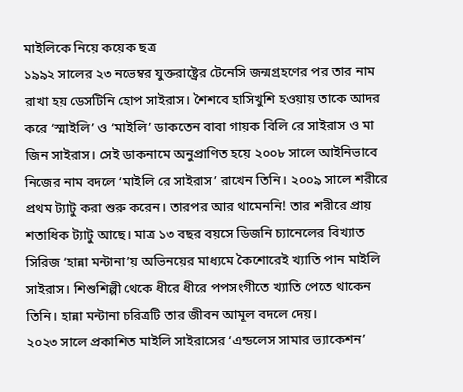মাইলিকে নিয়ে কয়েক ছত্র
১৯৯২ সালের ২৩ নভেম্বর যুক্তরাষ্ট্রের টেনেসি জন্মগ্রহণের পর তার নাম রাখা হয় ডেসটিনি হোপ সাইরাস। শৈশবে হাসিখুশি হওয়ায় তাকে আদর করে ‘স্মাইলি’ ও ‘মাইলি’ ডাকতেন বাবা গায়ক বিলি রে সাইরাস ও মা জিন সাইরাস। সেই ডাকনামে অনুপ্রাণিত হয়ে ২০০৮ সালে আইনিভাবে নিজের নাম বদলে ‘মাইলি রে সাইরাস’ রাখেন তিনি। ২০০৯ সালে শরীরে প্রথম ট্যাটু করা শুরু করেন। তারপর আর থামেননি! তার শরীরে প্রায় শতাধিক ট্যাটু আছে। মাত্র ১৩ বছর বয়সে ডিজনি চ্যানেলের বিখ্যাত সিরিজ ‘হান্না মন্টানা’য় অভিনয়ের মাধ্যমে কৈশোরেই খ্যাতি পান মাইলি সাইরাস। শিশুশিল্পী থেকে ধীরে ধীরে পপসংগীতে খ্যাতি পেতে থাকেন তিনি। হান্না মন্টানা চরিত্রটি তার জীবন আমূল বদলে দেয়।
২০২৩ সালে প্রকাশিত মাইলি সাইরাসের ‘এন্ডলেস সামার ভ্যাকেশন’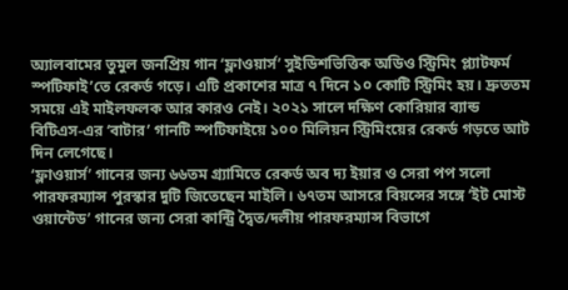অ্যালবামের তুমুল জনপ্রিয় গান ‘ফ্লাওয়ার্স’ সুইডিশভিত্তিক অডিও স্ট্রিমিং প্ল্যাটফর্ম স্পটিফাই’তে রেকর্ড গড়ে। এটি প্রকাশের মাত্র ৭ দিনে ১০ কোটি স্ট্রিমিং হয়। দ্রুততম সময়ে এই মাইলফলক আর কারও নেই। ২০২১ সালে দক্ষিণ কোরিয়ার ব্যান্ড বিটিএস-এর ‘বাটার’ গানটি স্পটিফাইয়ে ১০০ মিলিয়ন স্ট্রিমিংয়ের রেকর্ড গড়তে আট দিন লেগেছে।
‘ফ্লাওয়ার্স’ গানের জন্য ৬৬তম গ্র্যামিতে রেকর্ড অব দ্য ইয়ার ও সেরা পপ সলো পারফরম্যান্স পুরস্কার দুটি জিতেছেন মাইলি। ৬৭তম আসরে বিয়ন্সের সঙ্গে ‘ইট মোস্ট ওয়ান্টেড’ গানের জন্য সেরা কান্ট্রি দ্বৈত/দলীয় পারফরম্যান্স বিভাগে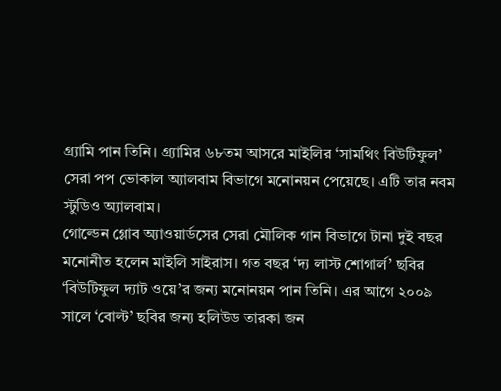গ্র্যামি পান তিনি। গ্র্যামির ৬৮তম আসরে মাইলির ‘সামথিং বিউটিফুল’ সেরা পপ ভোকাল অ্যালবাম বিভাগে মনোনয়ন পেয়েছে। এটি তার নবম স্টুডিও অ্যালবাম।
গোল্ডেন গ্লোব অ্যাওয়ার্ডসের সেরা মৌলিক গান বিভাগে টানা দুই বছর মনোনীত হলেন মাইলি সাইরাস। গত বছর ‘দ্য লাস্ট শোগার্ল’ ছবির ‘বিউটিফুল দ্যাট ওয়ে’র জন্য মনোনয়ন পান তিনি। এর আগে ২০০৯ সালে ‘বোল্ট’ ছবির জন্য হলিউড তারকা জন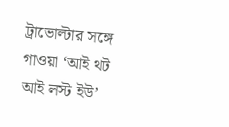ট্রাভোল্টার সঙ্গে গাওয়া ‘আই থট আই লস্ট ইউ’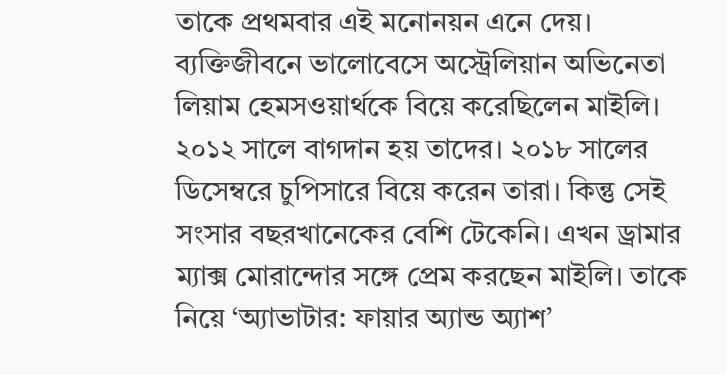তাকে প্রথমবার এই মনোনয়ন এনে দেয়।
ব্যক্তিজীবনে ভালোবেসে অস্ট্রেলিয়ান অভিনেতা লিয়াম হেমসওয়ার্থকে বিয়ে করেছিলেন মাইলি। ২০১২ সালে বাগদান হয় তাদের। ২০১৮ সালের ডিসেম্বরে চুপিসারে বিয়ে করেন তারা। কিন্তু সেই সংসার বছরখানেকের বেশি টেকেনি। এখন ড্রামার ম্যাক্স মোরান্দোর সঙ্গে প্রেম করছেন মাইলি। তাকে নিয়ে ‘অ্যাভাটার: ফায়ার অ্যান্ড অ্যাশ’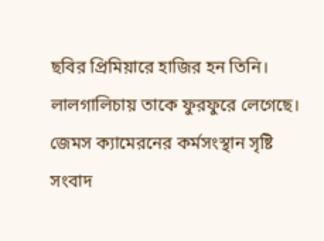ছবির প্রিমিয়ারে হাজির হন তিনি। লালগালিচায় তাকে ফুরফুরে লেগেছে।
জেমস ক্যামেরনের কর্মসংস্থান সৃষ্টি
সংবাদ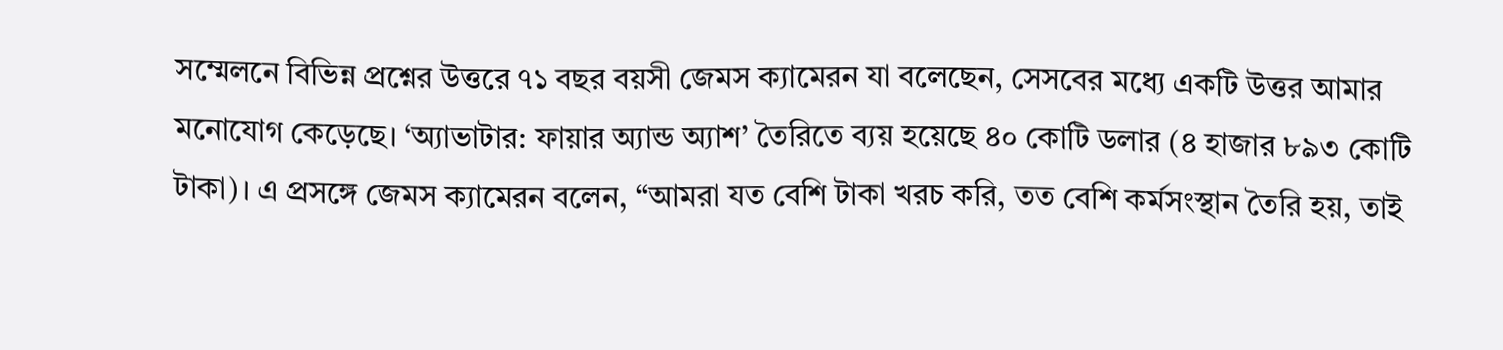সম্মেলনে বিভিন্ন প্রশ্নের উত্তরে ৭১ বছর বয়সী জেমস ক্যামেরন যা বলেছেন, সেসবের মধ্যে একটি উত্তর আমার মনোযোগ কেড়েছে। ‘অ্যাভাটার: ফায়ার অ্যান্ড অ্যাশ’ তৈরিতে ব্যয় হয়েছে ৪০ কোটি ডলার (৪ হাজার ৮৯৩ কোটি টাকা)। এ প্রসঙ্গে জেমস ক্যামেরন বলেন, “আমরা যত বেশি টাকা খরচ করি, তত বেশি কর্মসংস্থান তৈরি হয়, তাই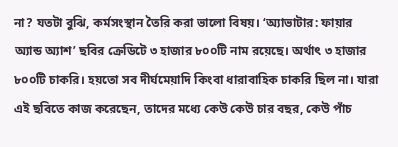না? যতটা বুঝি, কর্মসংস্থান তৈরি করা ভালো বিষয়। ‘অ্যাভাটার: ফায়ার অ্যান্ড অ্যাশ’ ছবির ক্রেডিটে ৩ হাজার ৮০০টি নাম রয়েছে। অর্থাৎ ৩ হাজার ৮০০টি চাকরি। হয়তো সব দীর্ঘমেয়াদি কিংবা ধারাবাহিক চাকরি ছিল না। যারা এই ছবিতে কাজ করেছেন, তাদের মধ্যে কেউ কেউ চার বছর, কেউ পাঁচ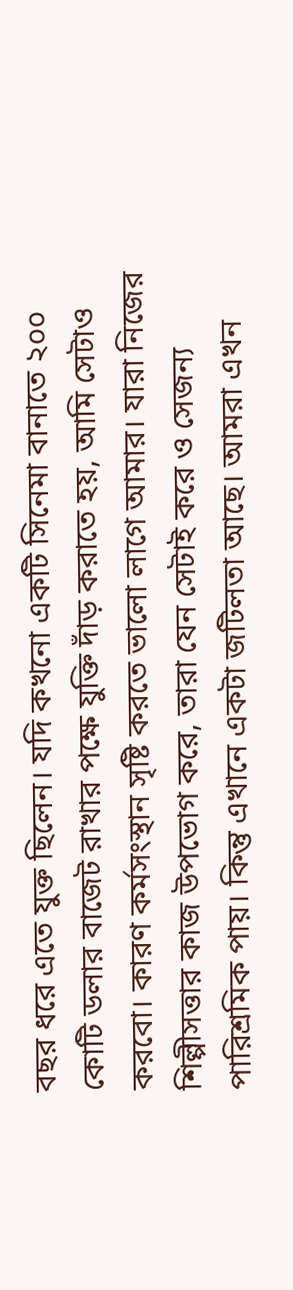বছর ধরে এতে যুক্ত ছিলেন। যদি কখনো একটি সিনেমা বানাতে ২০০ কোটি ডলার বাজেট রাখার পক্ষে যুক্তি দাঁড় করাতে হয়, আমি সেটাও করবো। কারণ কর্মসংস্থান সৃষ্টি করতে ভালো লাগে আমার। যারা নিজের শিল্পীসত্তার কাজ উপভোগ করে, তারা যেন সেটাই করে ও সেজন্য পারিশ্রমিক পায়। কিন্তু এখানে একটা জটিলতা আছে। আমরা এখন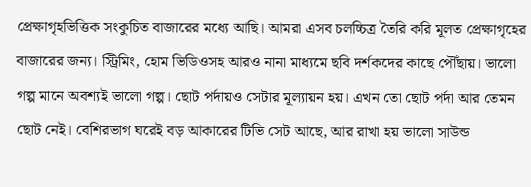প্রেক্ষাগৃহভিত্তিক সংকুচিত বাজারের মধ্যে আছি। আমরা এসব চলচ্চিত্র তৈরি করি মূলত প্রেক্ষাগৃহের বাজারের জন্য। স্ট্রিমিং, হোম ভিডিওসহ আরও নানা মাধ্যমে ছবি দর্শকদের কাছে পৌঁছায়। ভালো গল্প মানে অবশ্যই ভালো গল্প। ছোট পর্দায়ও সেটার মূল্যায়ন হয়। এখন তো ছোট পর্দা আর তেমন ছোট নেই। বেশিরভাগ ঘরেই বড় আকারের টিভি সেট আছে, আর রাখা হয় ভালো সাউন্ড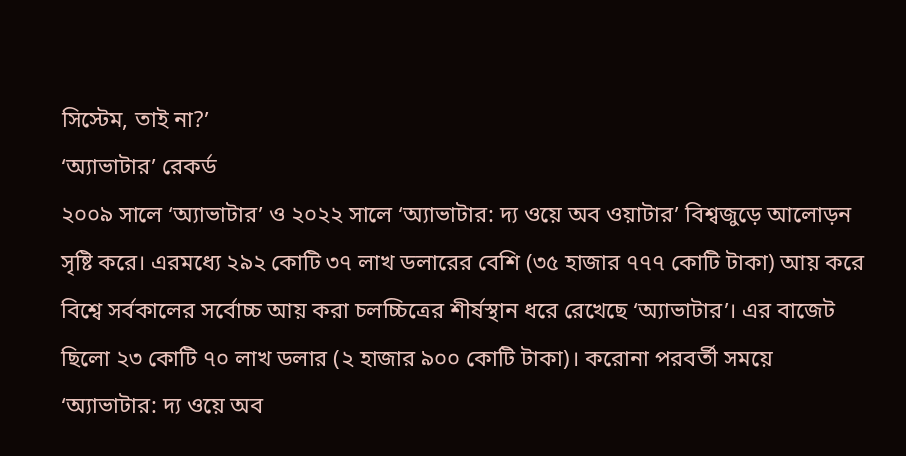সিস্টেম, তাই না?’
‘অ্যাভাটার’ রেকর্ড
২০০৯ সালে ‘অ্যাভাটার’ ও ২০২২ সালে ‘অ্যাভাটার: দ্য ওয়ে অব ওয়াটার’ বিশ্বজুড়ে আলোড়ন সৃষ্টি করে। এরমধ্যে ২৯২ কোটি ৩৭ লাখ ডলারের বেশি (৩৫ হাজার ৭৭৭ কোটি টাকা) আয় করে বিশ্বে সর্বকালের সর্বোচ্চ আয় করা চলচ্চিত্রের শীর্ষস্থান ধরে রেখেছে ‘অ্যাভাটার’। এর বাজেট ছিলো ২৩ কোটি ৭০ লাখ ডলার (২ হাজার ৯০০ কোটি টাকা)। করোনা পরবর্তী সময়ে ‘অ্যাভাটার: দ্য ওয়ে অব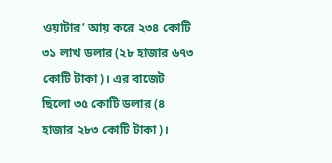ওয়াটার’ আয় করে ২৩৪ কোটি ৩১ লাখ ডলার (২৮ হাজার ৬৭৩ কোটি টাকা)। এর বাজেট ছিলো ৩৫ কোটি ডলার (৪ হাজার ২৮৩ কোটি টাকা)।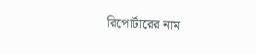রিপোর্টারের নাম